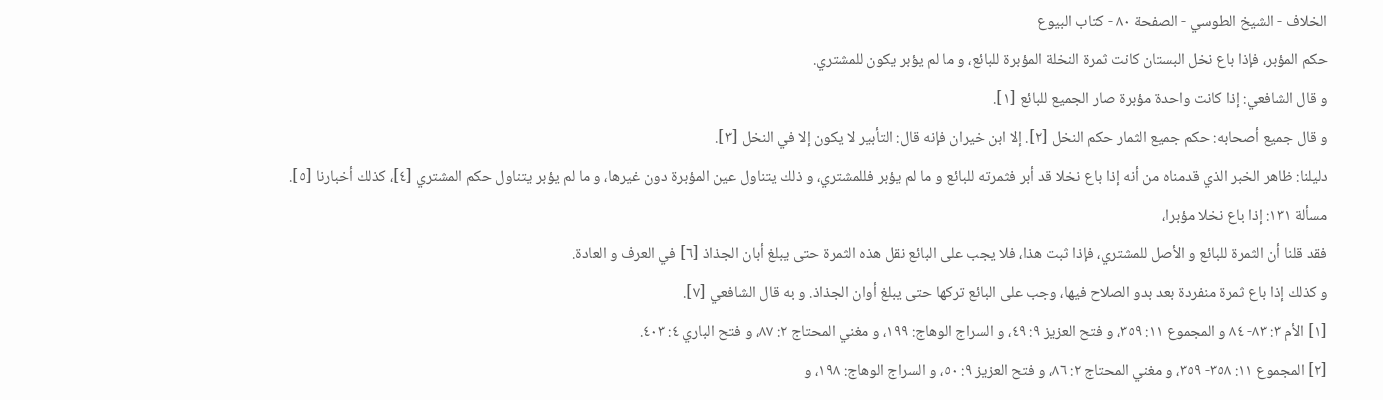الخلاف - الشيخ الطوسي - الصفحة ٨٠ - كتاب البيوع
حكم المؤبر، فإذا باع نخل البستان كانت ثمرة النخلة المؤبرة للبائع، و ما لم يؤبر يكون للمشتري.
و قال الشافعي: إذا كانت واحدة مؤبرة صار الجميع للبائع [١].
و قال جميع أصحابه: حكم جميع الثمار حكم النخل [٢]. إلا ابن خيران فإنه قال: التأبير لا يكون إلا في النخل [٣].
دليلنا: ظاهر الخبر الذي قدمناه من أنه إذا باع نخلا قد أبر فثمرته للبائع و ما لم يؤبر فللمشتري، و ذلك يتناول عين المؤبرة دون غيرها، و ما لم يؤبر يتناول حكم المشتري [٤]، كذلك أخبارنا [٥].
مسألة ١٣١: إذا باع نخلا مؤبرا،
فقد قلنا أن الثمرة للبائع و الأصل للمشتري، فإذا ثبت هذا، فلا يجب على البائع نقل هذه الثمرة حتى يبلغ أبان الجذاذ [٦] في العرف و العادة.
و كذلك إذا باع ثمرة منفردة بعد بدو الصلاح فيها، وجب على البائع تركها حتى يبلغ أوان الجذاذ. و به قال الشافعي [٧].
[١] الأم ٣: ٨٣- ٨٤ و المجموع ١١: ٣٥٩، و فتح العزيز ٩: ٤٩، و السراج الوهاج: ١٩٩، و مغني المحتاج ٢: ٨٧، و فتح الباري ٤: ٤٠٣.
[٢] المجموع ١١: ٣٥٨- ٣٥٩، و مغني المحتاج ٢: ٨٦، و فتح العزيز ٩: ٥٠، و السراج الوهاج: ١٩٨، و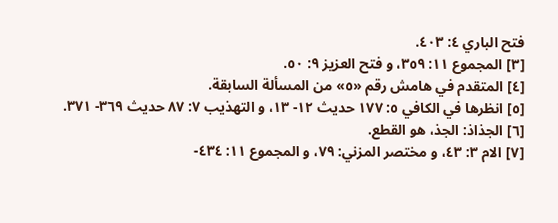فتح الباري ٤: ٤٠٣.
[٣] المجموع ١١: ٣٥٩، و فتح العزيز ٩: ٥٠.
[٤] المتقدم في هامش رقم «٥» من المسألة السابقة.
[٥] انظرها في الكافي ٥: ١٧٧ حديث ١٢- ١٣، و التهذيب ٧: ٨٧ حديث ٣٦٩- ٣٧١.
[٦] الجذاذ: الجذ، هو القطع.
[٧] الام ٣: ٤٣، و مختصر المزني: ٧٩، و المجموع ١١: ٤٣٤-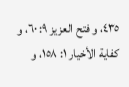٤٣٥، و فتح العزيز ٩: ٦٠، و كفاية الأخيار ١: ١٥٨، و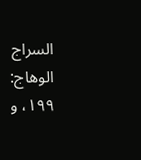السراج الوهاج: ١٩٩، و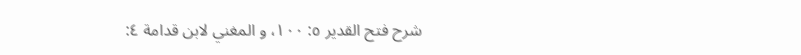شرح فتح القدير ٥: ١٠٠، و المغني لابن قدامة ٤: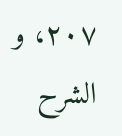٢٠٧، و الشرح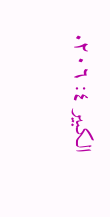الكبير ٤: ٢٠٦.